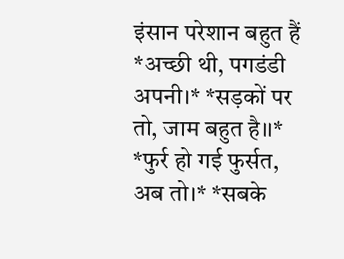इंसान परेशान बहुत हैं
*अच्छी थी, पगडंडी अपनी।* *सड़कों पर तो, जाम बहुत है।।* *फुर्र हो गई फुर्सत, अब तो।* *सबके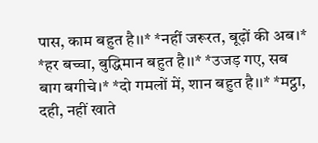पास, काम बहुत है।।* *नहीं जरूरत, बूढ़ों की अब।* *हर बच्चा, बुद्धिमान बहुत है।।* *उजड़ गए, सब बाग बगीचे।* *दो गमलों में, शान बहुत है।।* *मट्ठा, दही, नहीं खाते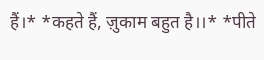हैं।* *कहते हैं, ज़ुकाम बहुत है।।* *पीते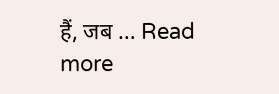हैं, जब … Read more